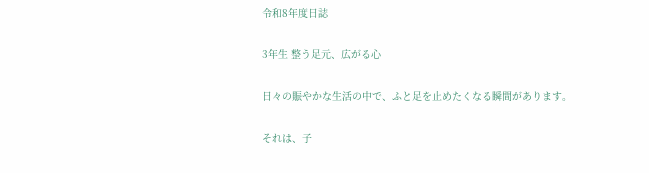令和8年度日誌

3年生 整う足元、広がる心

日々の賑やかな生活の中で、ふと足を止めたくなる瞬間があります。

それは、子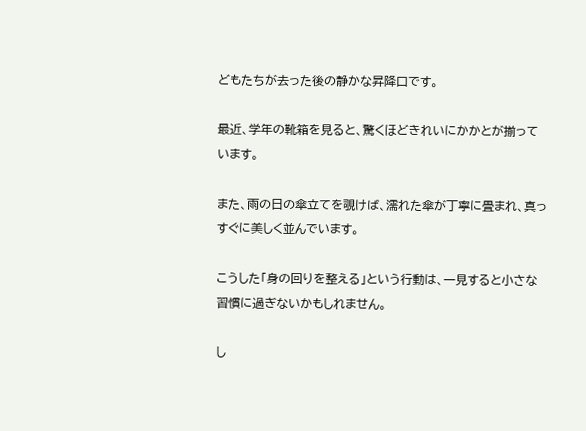どもたちが去った後の静かな昇降口です。

最近、学年の靴箱を見ると、驚くほどきれいにかかとが揃っています。

また、雨の日の傘立てを覗けば、濡れた傘が丁寧に畳まれ、真っすぐに美しく並んでいます。

こうした「身の回りを整える」という行動は、一見すると小さな習慣に過ぎないかもしれません。

し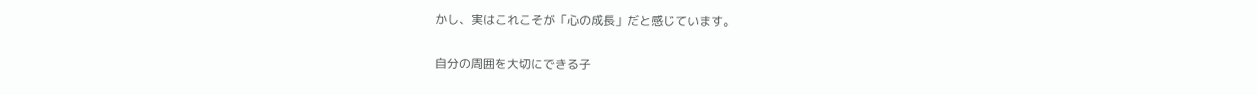かし、実はこれこそが「心の成長」だと感じています。

自分の周囲を大切にできる子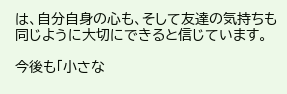は、自分自身の心も、そして友達の気持ちも同じように大切にできると信じています。

今後も「小さな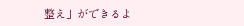整え」ができるよ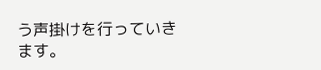う声掛けを行っていきます。